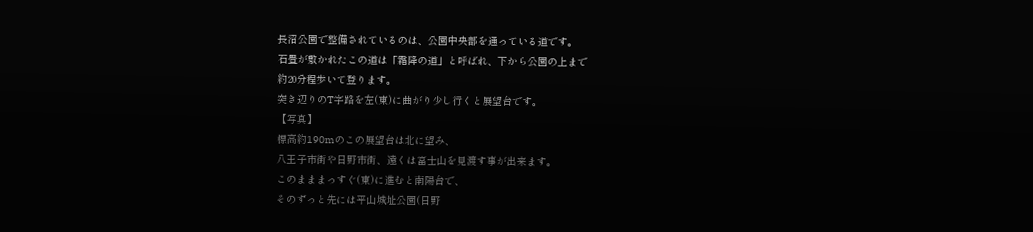長沼公園で整備されているのは、公園中央部を通っている道です。
石畳が敷かれたこの道は「霜降の道」と呼ばれ、下から公園の上まで
約20分程歩いて登ります。
突き辺りのT字路を左(東)に曲がり少し行くと展望台です。
【写真】
標高約190mのこの展望台は北に望み、
八王子市街や日野市街、遠くは富士山を見渡す事が出来ます。
このまままっすぐ(東)に進むと南陽台で、
そのずっと先には平山城址公園(日野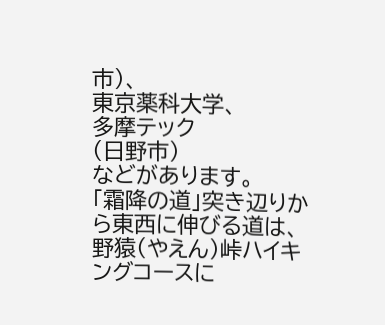市)、
東京薬科大学、
多摩テック
(日野市)
などがあります。
「霜降の道」突き辺りから東西に伸びる道は、
野猿(やえん)峠ハイキングコースに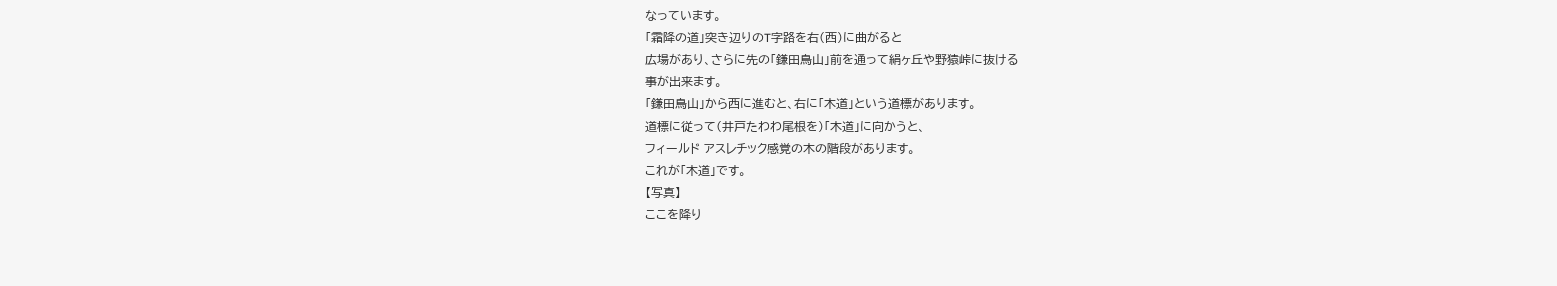なっています。
「霜降の道」突き辺りのT字路を右(西)に曲がると
広場があり、さらに先の「鎌田鳥山」前を通って絹ヶ丘や野猿峠に抜ける
事が出来ます。
「鎌田鳥山」から西に進むと、右に「木道」という道標があります。
道標に従って(井戸たわわ尾根を)「木道」に向かうと、
フィールド アスレチック感覚の木の階段があります。
これが「木道」です。
【写真】
ここを降り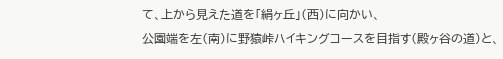て、上から見えた道を「絹ヶ丘」(西)に向かい、
公園端を左(南)に野猿峠ハイキングコースを目指す(殿ヶ谷の道)と、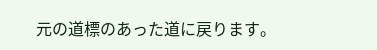元の道標のあった道に戻ります。